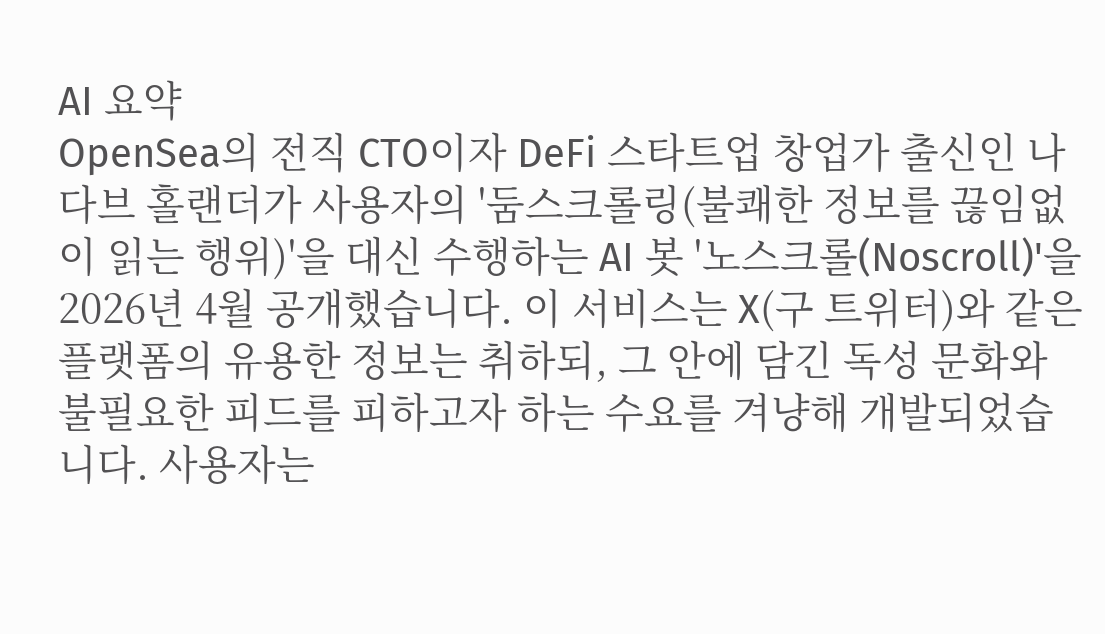AI 요약
OpenSea의 전직 CTO이자 DeFi 스타트업 창업가 출신인 나다브 홀랜더가 사용자의 '둠스크롤링(불쾌한 정보를 끊임없이 읽는 행위)'을 대신 수행하는 AI 봇 '노스크롤(Noscroll)'을 2026년 4월 공개했습니다. 이 서비스는 X(구 트위터)와 같은 플랫폼의 유용한 정보는 취하되, 그 안에 담긴 독성 문화와 불필요한 피드를 피하고자 하는 수요를 겨냥해 개발되었습니다. 사용자는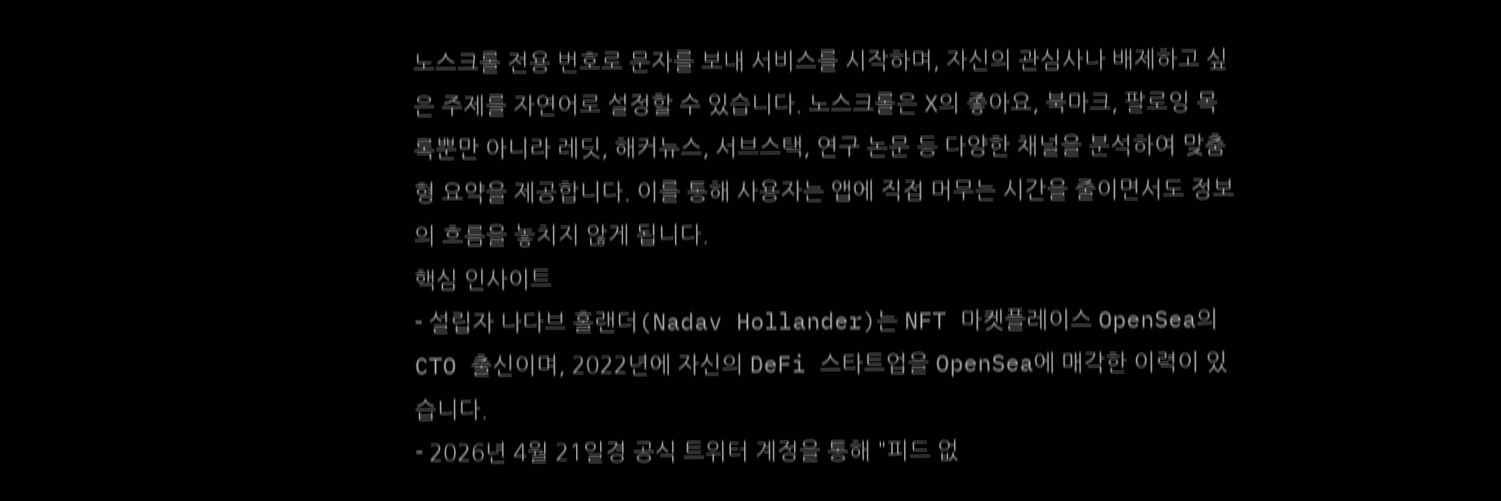노스크롤 전용 번호로 문자를 보내 서비스를 시작하며, 자신의 관심사나 배제하고 싶은 주제를 자연어로 설정할 수 있습니다. 노스크롤은 X의 좋아요, 북마크, 팔로잉 목록뿐만 아니라 레딧, 해커뉴스, 서브스택, 연구 논문 등 다양한 채널을 분석하여 맞춤형 요약을 제공합니다. 이를 통해 사용자는 앱에 직접 머무는 시간을 줄이면서도 정보의 흐름을 놓치지 않게 됩니다.
핵심 인사이트
- 설립자 나다브 홀랜더(Nadav Hollander)는 NFT 마켓플레이스 OpenSea의 CTO 출신이며, 2022년에 자신의 DeFi 스타트업을 OpenSea에 매각한 이력이 있습니다.
- 2026년 4월 21일경 공식 트위터 계정을 통해 "피드 없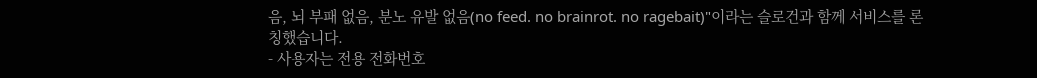음, 뇌 부패 없음, 분노 유발 없음(no feed. no brainrot. no ragebait)"이라는 슬로건과 함께 서비스를 론칭했습니다.
- 사용자는 전용 전화번호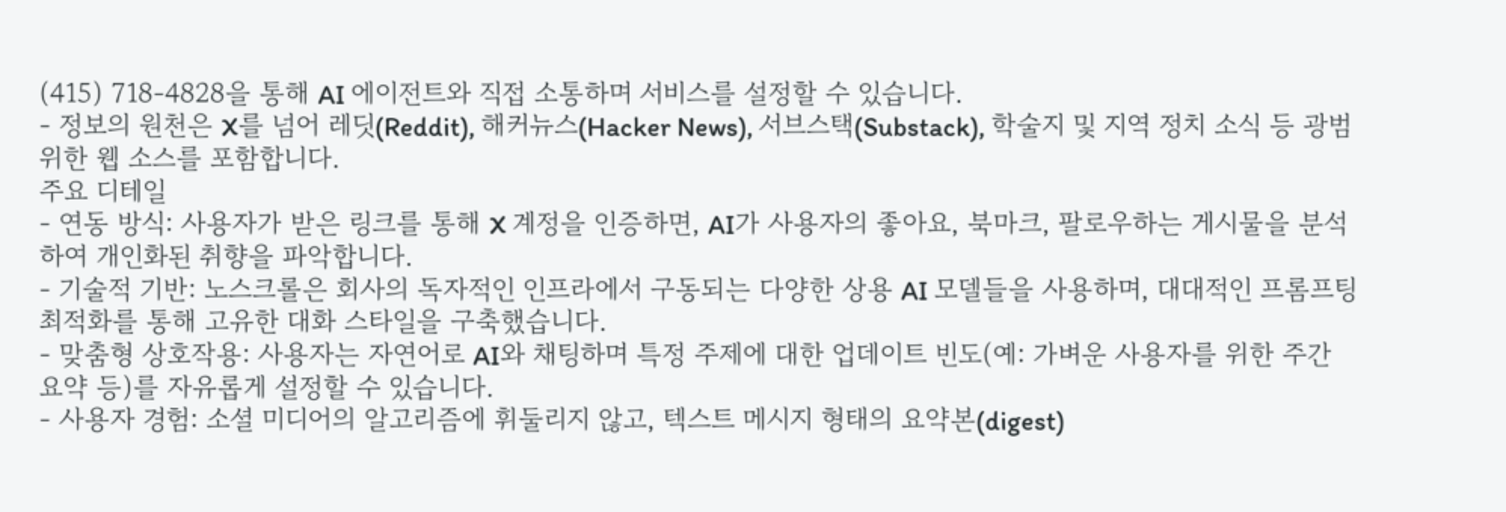(415) 718-4828을 통해 AI 에이전트와 직접 소통하며 서비스를 설정할 수 있습니다.
- 정보의 원천은 X를 넘어 레딧(Reddit), 해커뉴스(Hacker News), 서브스택(Substack), 학술지 및 지역 정치 소식 등 광범위한 웹 소스를 포함합니다.
주요 디테일
- 연동 방식: 사용자가 받은 링크를 통해 X 계정을 인증하면, AI가 사용자의 좋아요, 북마크, 팔로우하는 게시물을 분석하여 개인화된 취향을 파악합니다.
- 기술적 기반: 노스크롤은 회사의 독자적인 인프라에서 구동되는 다양한 상용 AI 모델들을 사용하며, 대대적인 프롬프팅 최적화를 통해 고유한 대화 스타일을 구축했습니다.
- 맞춤형 상호작용: 사용자는 자연어로 AI와 채팅하며 특정 주제에 대한 업데이트 빈도(예: 가벼운 사용자를 위한 주간 요약 등)를 자유롭게 설정할 수 있습니다.
- 사용자 경험: 소셜 미디어의 알고리즘에 휘둘리지 않고, 텍스트 메시지 형태의 요약본(digest)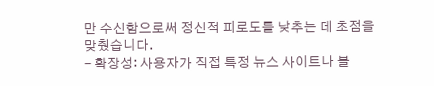만 수신함으로써 정신적 피로도를 낮추는 데 초점을 맞췄습니다.
- 확장성: 사용자가 직접 특정 뉴스 사이트나 블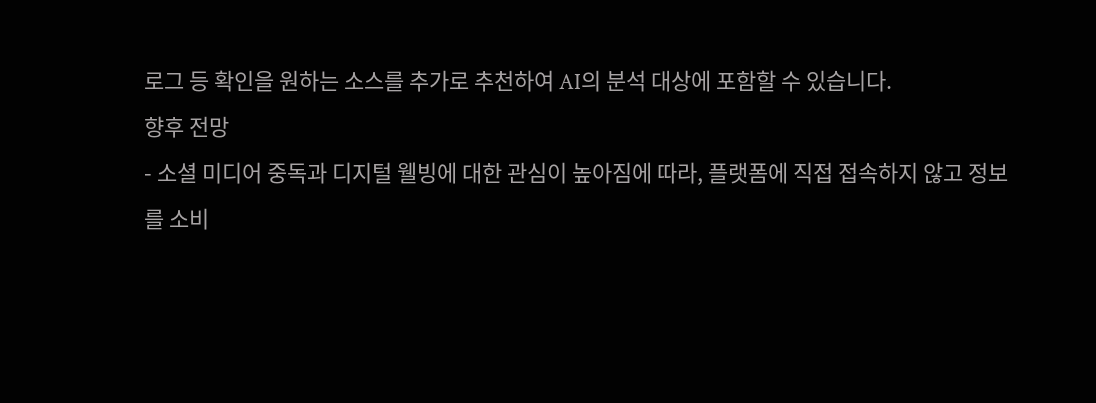로그 등 확인을 원하는 소스를 추가로 추천하여 AI의 분석 대상에 포함할 수 있습니다.
향후 전망
- 소셜 미디어 중독과 디지털 웰빙에 대한 관심이 높아짐에 따라, 플랫폼에 직접 접속하지 않고 정보를 소비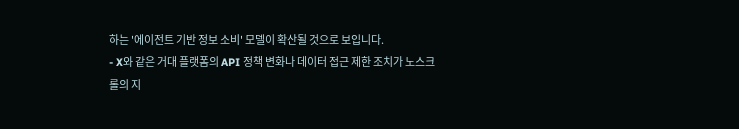하는 '에이전트 기반 정보 소비' 모델이 확산될 것으로 보입니다.
- X와 같은 거대 플랫폼의 API 정책 변화나 데이터 접근 제한 조치가 노스크롤의 지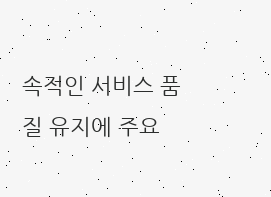속적인 서비스 품질 유지에 주요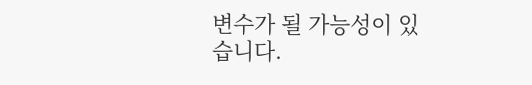변수가 될 가능성이 있습니다.